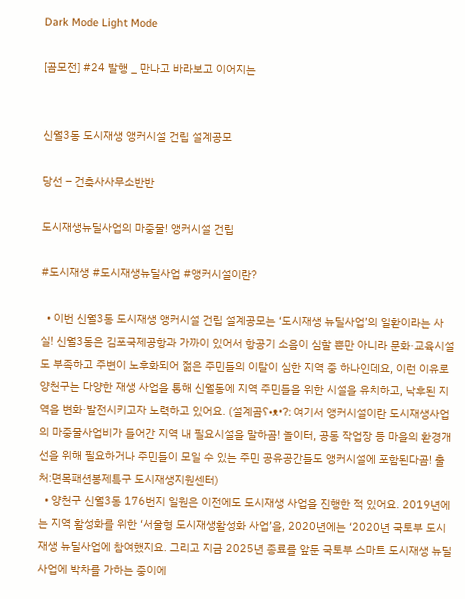Dark Mode Light Mode

[곰모전] #24 발행 _ 만나고 바라보고 이어지는


신월3동 도시재생 앵커시설 건립 설계공모

당선 – 건축사사무소반반

도시재생뉴딜사업의 마중물! 앵커시설 건립

#도시재생 #도시재생뉴딜사업 #앵커시설이란?

  • 이번 신월3동 도시재생 앵커시설 건립 설계공모는 ‘도시재생 뉴딜사업’의 일환이라는 사실! 신월3동은 김포국제공항과 가까이 있어서 항공기 소음이 심할 뿐만 아니라 문화·교육시설도 부족하고 주변이 노후화되어 젊은 주민들의 이탈이 심한 지역 중 하나인데요, 이런 이유로 양천구는 다양한 재생 사업을 통해 신월동에 지역 주민들을 위한 시설을 유치하고, 낙후된 지역을 변화·발전시키고자 노력하고 있어요. (설계곰ʕ•ᴥ•ʔ: 여기서 앵커시설이란 도시재생사업의 마중물사업비가 들어간 지역 내 필요시설을 말하곰! 놀이터, 공동 작업장 등 마을의 환경개선을 위해 필요하거나 주민들이 모일 수 있는 주민 공유공간들도 앵커시설에 포함된다곰! 출처:면목패션봉제특구 도시재생지원센터)
  • 양천구 신월3동 176번지 일원은 이전에도 도시재생 사업을 진행한 적 있어요. 2019년에는 지역 활성화를 위한 ‘서울형 도시재생활성화 사업’을, 2020년에는 ‘2020년 국토부 도시재생 뉴딜사업에 참여했지요. 그리고 지금 2025년 종료를 앞둔 국토부 스마트 도시재생 뉴딜 사업에 박차를 가하는 중이에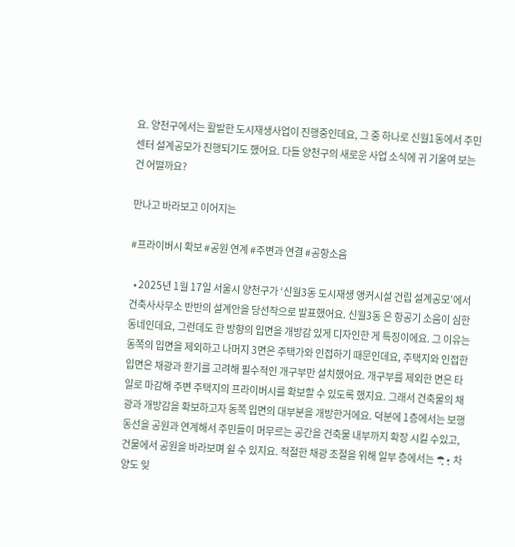요. 양천구에서는 활발한 도시재생사업이 진행중인데요, 그 중 하나로 신월1동에서 주민센터 설계공모가 진행되기도 했어요. 다들 양천구의 새로운 사업 소식에 귀 기울여 보는 건 어떨까요?

만나고 바라보고 이어지는

#프라이버시 확보 #공원 연계 #주변과 연결 #공항소음

  • 2025년 1월 17일 서울시 양천구가 ‘신월3동 도시재생 앵커시설 건립 설계공모’에서 건축사사무소 반반의 설계안을 당선작으로 발표했어요. 신월3동 은 항공기 소음이 심한 동네인데요, 그런데도 한 방향의 입면을 개방감 있게 디자인한 게 특징이에요. 그 이유는 동쪽의 입면을 제외하고 나머지 3면은 주택가와 인접하기 때문인데요, 주택지와 인접한 입면은 채광과 환기를 고려해 필수적인 개구부만 설치했어요. 개구부를 제외한 면은 타일로 마감해 주변 주택지의 프라이버시를 확보할 수 있도록 했지요. 그래서 건축물의 채광과 개방감을 확보하고자 동쪽 입면의 대부분을 개방한거에요. 덕분에 1층에서는 보행 동선을 공원과 연계해서 주민들이 머무르는 공간을 건축물 내부까지 확장 시킬 수있고, 건물에서 공원을 바라보며 쉴 수 있지요. 적절한 채광 조절을 위해 일부 층에서는 ☂̣̩⋆̩ 차양도 잊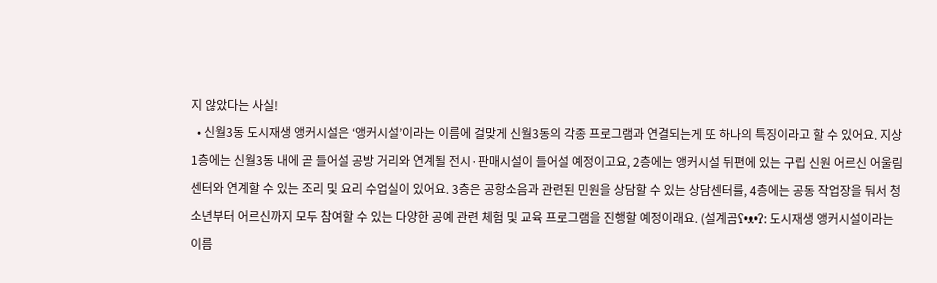지 않았다는 사실!
  • 신월3동 도시재생 앵커시설은 ‘앵커시설’이라는 이름에 걸맞게 신월3동의 각종 프로그램과 연결되는게 또 하나의 특징이라고 할 수 있어요. 지상 1층에는 신월3동 내에 곧 들어설 공방 거리와 연계될 전시·판매시설이 들어설 예정이고요, 2층에는 앵커시설 뒤편에 있는 구립 신원 어르신 어울림센터와 연계할 수 있는 조리 및 요리 수업실이 있어요. 3층은 공항소음과 관련된 민원을 상담할 수 있는 상담센터를, 4층에는 공동 작업장을 둬서 청소년부터 어르신까지 모두 참여할 수 있는 다양한 공예 관련 체험 및 교육 프로그램을 진행할 예정이래요. (설계곰ʕ•ᴥ•ʔ: 도시재생 앵커시설이라는 이름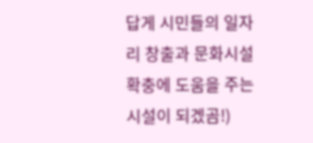답게 시민들의 일자리 창출과 문화시설 확충에 도움을 주는 시설이 되겠곰!)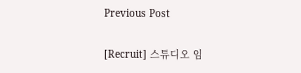Previous Post

[Recruit] 스튜디오 임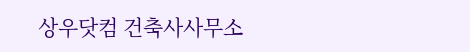상우닷컴 건축사사무소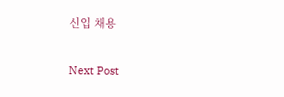신입 채용

Next Post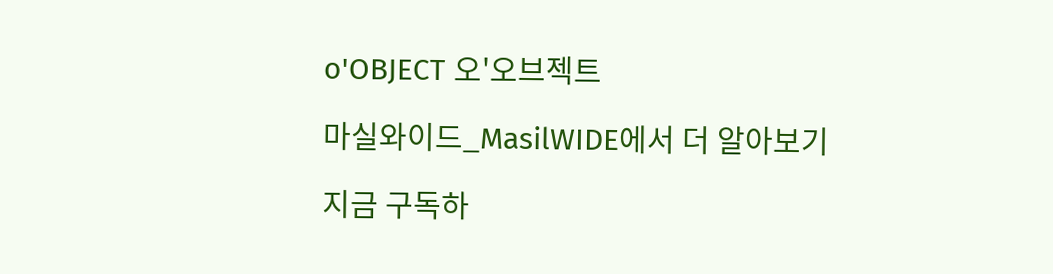o'OBJECT 오'오브젝트

마실와이드_MasilWIDE에서 더 알아보기

지금 구독하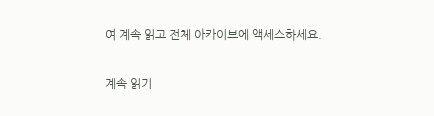여 계속 읽고 전체 아카이브에 액세스하세요.

계속 읽기